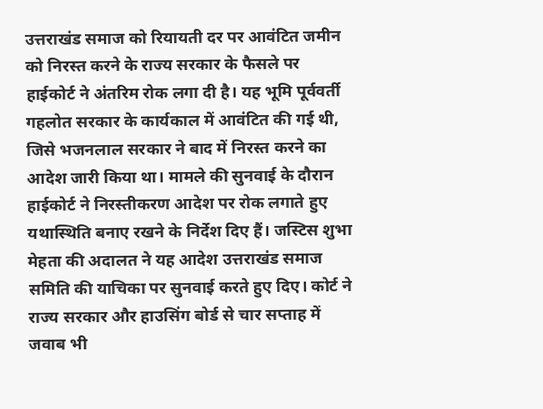उत्तराखंड समाज को रियायती दर पर आवंटित जमीन को निरस्त करने के राज्य सरकार के फैसले पर हाईकोर्ट ने अंतरिम रोक लगा दी है। यह भूमि पूर्ववर्ती गहलोत सरकार के कार्यकाल में आवंटित की गई थी, जिसे भजनलाल सरकार ने बाद में निरस्त करने का आदेश जारी किया था। मामले की सुनवाई के दौरान हाईकोर्ट ने निरस्तीकरण आदेश पर रोक लगाते हुए यथास्थिति बनाए रखने के निर्देश दिए हैं। जस्टिस शुभा मेहता की अदालत ने यह आदेश उत्तराखंड समाज समिति की याचिका पर सुनवाई करते हुए दिए। कोर्ट ने राज्य सरकार और हाउसिंग बोर्ड से चार सप्ताह में जवाब भी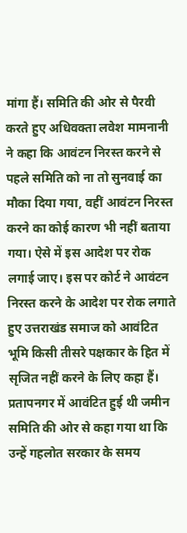मांगा हैं। समिति की ओर से पैरवी करते हुए अधिवक्ता लवेश मामनानी ने कहा कि आवंटन निरस्त करने से पहले समिति को ना तो सुनवाई का मौका दिया गया, वहीं आवंटन निरस्त करने का कोई कारण भी नहीं बताया गया। ऐसे में इस आदेश पर रोक लगाई जाए। इस पर कोर्ट ने आवंटन निरस्त करने के आदेश पर रोक लगाते हुए उत्तराखंड समाज को आवंटित भूमि किसी तीसरे पक्षकार के हित में सृजित नहीं करने के लिए कहा हैं। प्रतापनगर में आवंटित हुई थी जमीन समिति की ओर से कहा गया था कि उन्हें गहलोत सरकार के समय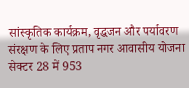सांस्कृतिक कार्यक्रम, वृद्धजन और पर्यावरण संरक्षण के लिए प्रताप नगर आवासीय योजना सेक्टर 28 में 953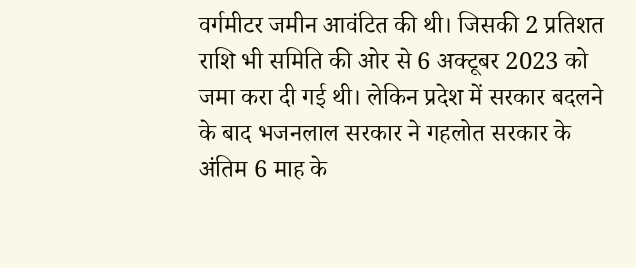वर्गमीटर जमीन आवंटित की थी। जिसकी 2 प्रतिशत राशि भी समिति की ओर से 6 अक्टूबर 2023 को जमा करा दी गई थी। लेकिन प्रदेश में सरकार बदलने के बाद भजनलाल सरकार ने गहलोत सरकार के अंतिम 6 माह के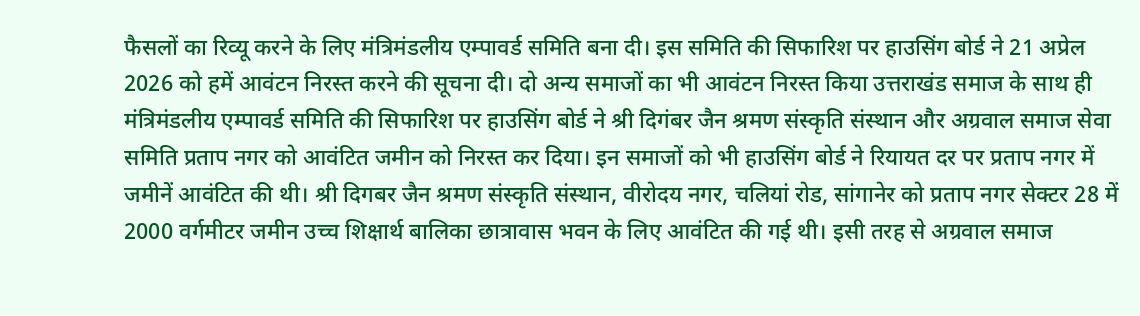फैसलों का रिव्यू करने के लिए मंत्रिमंडलीय एम्पावर्ड समिति बना दी। इस समिति की सिफारिश पर हाउसिंग बोर्ड ने 21 अप्रेल 2026 को हमें आवंटन निरस्त करने की सूचना दी। दो अन्य समाजों का भी आवंटन निरस्त किया उत्तराखंड समाज के साथ ही मंत्रिमंडलीय एम्पावर्ड समिति की सिफारिश पर हाउसिंग बोर्ड ने श्री दिगंबर जैन श्रमण संस्कृति संस्थान और अग्रवाल समाज सेवा समिति प्रताप नगर को आवंटित जमीन को निरस्त कर दिया। इन समाजों को भी हाउसिंग बोर्ड ने रियायत दर पर प्रताप नगर में जमीनें आवंटित की थी। श्री दिगबर जैन श्रमण संस्कृति संस्थान, वीरोदय नगर, चलियां रोड, सांगानेर को प्रताप नगर सेक्टर 28 में 2000 वर्गमीटर जमीन उच्च शिक्षार्थ बालिका छात्रावास भवन के लिए आवंटित की गई थी। इसी तरह से अग्रवाल समाज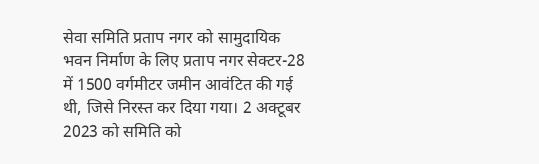सेवा समिति प्रताप नगर को सामुदायिक भवन निर्माण के लिए प्रताप नगर सेक्टर-28 में 1500 वर्गमीटर जमीन आवंटित की गई थी, जिसे निरस्त कर दिया गया। 2 अक्टूबर 2023 को समिति को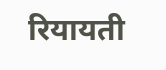रियायती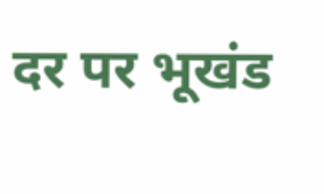दर पर भूखंड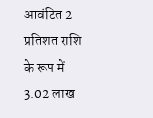आवंटित 2 प्रतिशत राशि के रूप में 3.02 लाख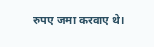रुपए जमा करवाए थे।